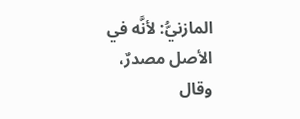المازنيُّ: لأنَّه في الأصل مصدرٌ، وقال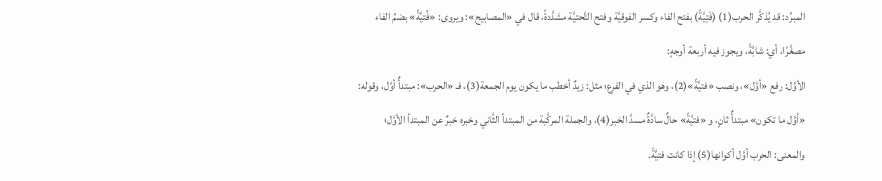المبرِّد: قد يُذكَّر الحرب(1) (فَتِيَّةً) بفتح الفاء وكسر الفوقيَّة وفتح التَّحتيَّة مشدَّدةً، قال في «المصابيح»: ويروى: «فُتيَّةً» بضمِّ الفاء مصغَّرًا، أي: شابَّةً، ويجوز فيه أربعة أوجهٍ:
الأوَّل: رفع «أوَّل»، ونصب «فتيَّةً»(2)، وهو الذي في الفرع؛ مثل: زيدٌ أخطب ما يكون يوم الجمعة(3)، فـ «الحرب»: مبتدأٌ أوَّل، وقوله: «أوَّل ما تكون» مبتدأٌ ثانٍ، و «فتيَّةً» حالٌ سادَّةٌ مسدَّ الخبر(4)، والجملة المركَّبة من المبتدأ الثَّاني وخبره خبرٌ عن المبتدأ الأوَّل؛ والمعنى: الحرب أوَّل أكوانها(5) إذا كانت فتيَّةً.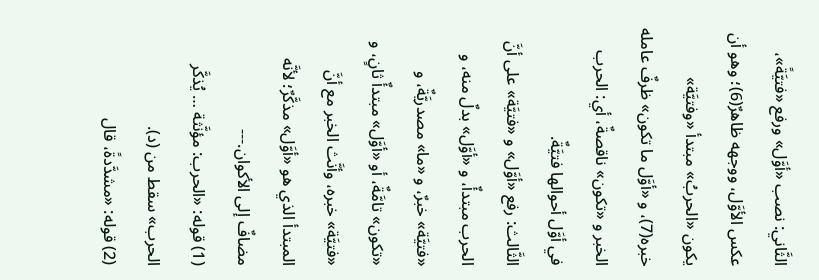الثَّاني: نصب «أوَّل» ورفع «فتيَّةً»، عكس الأوَّل، ووجهه ظاهرٌ(6)؛ وهو أن يكون «الحربُ» مبتدأ «وفتيَّة» خبره(7)، و «أوَّل ما تكون» ظرفٌ عامله الخبر و «تكون» ناقصةٌ، أي: الحرب في أوَّل أحوالها فتيَّةٌ.
الثَّالث: رفع «أوَّل» و «فتيَّة» على أنَّ الحرب مبتدأٌ، و «أوَّل» بدلٌ منه، و «فتيَّة» خبرٌ، و «ما» مصدريَّةٌ، و «تكون» تامَّةٌ، أو «أوَّل» مبتدأٌ ثانٍ، و «فتيَّة» خبره، وأنَّث الخبر مع أنَّ المبتدأ الذي هو «أوَّل» مذكَّرٌ؛ لأنَّه مضافٌ إلى الأكوان.---
(1) قوله: «الحرب: مؤنَّثة … يُذكَّر الحرب» سقط من (د).
(2) قوله: «مشدَّدةً، قال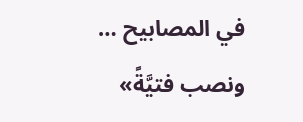في المصابيح … ونصب فتيَّةً»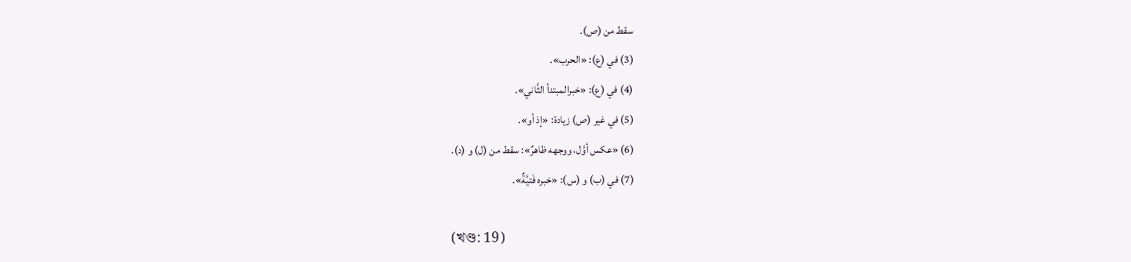سقط من (ص).
(3) في (ع): «الحرب».
(4) في (ع): «خبرالمبتدأ الثَّاني».
(5) في غير (ص) زيادة: «إذ أو».
(6) «عكس أوَّل، ووجهه ظاهرٌ»: سقط من (ل) و (د).
(7) في (ب) و (س): «خبره فَتيَّةٌ».

(খণ্ড: 19)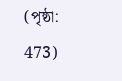(পৃষ্ঠা: 473)